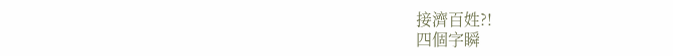接濟百姓?!
四個字瞬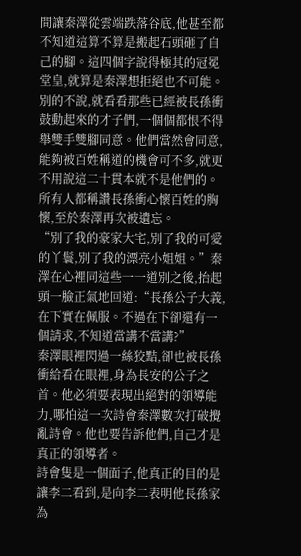間讓秦澤從雲端跌落谷底,他甚至都不知道這算不算是搬起石頭砸了自己的腳。這四個字說得極其的冠冕堂皇,就算是秦澤想拒絕也不可能。
別的不說,就看看那些已經被長孫衝鼓動起來的才子們,一個個都恨不得舉雙手雙腳同意。他們當然會同意,能夠被百姓稱道的機會可不多,就更不用說這二十貫本就不是他們的。
所有人都稱讚長孫衝心懷百姓的胸懷,至於秦澤再次被遺忘。
“別了我的豪家大宅,別了我的可愛的丫鬟,別了我的漂亮小姐姐。”秦澤在心裡同這些一一道別之後,抬起頭一臉正氣地回道:“長孫公子大義,在下實在佩服。不過在下卻還有一個請求,不知道當講不當講?”
秦澤眼裡閃過一絲狡黠,卻也被長孫衝給看在眼裡,身為長安的公子之首。他必須要表現出絕對的領導能力,哪怕這一次詩會秦澤數次打破攪亂詩會。他也要告訴他們,自己才是真正的領導者。
詩會隻是一個面子,他真正的目的是讓李二看到,是向李二表明他長孫家為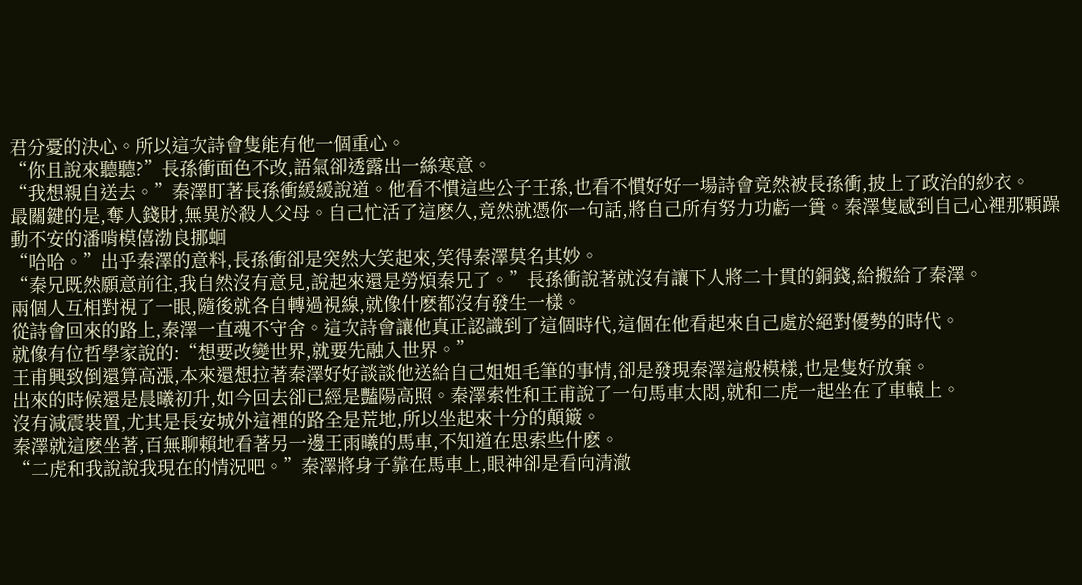君分憂的決心。所以這次詩會隻能有他一個重心。
“你且說來聽聽?”長孫衝面色不改,語氣卻透露出一絲寒意。
“我想親自送去。”秦澤盯著長孫衝緩緩說道。他看不慣這些公子王孫,也看不慣好好一場詩會竟然被長孫衝,披上了政治的紗衣。
最關鍵的是,奪人錢財,無異於殺人父母。自己忙活了這麽久,竟然就憑你一句話,將自己所有努力功虧一簣。秦澤隻感到自己心裡那顆躁動不安的潘啃模僖渤良挪蛔
“哈哈。”出乎秦澤的意料,長孫衝卻是突然大笑起來,笑得秦澤莫名其妙。
“秦兄既然願意前往,我自然沒有意見,說起來還是勞煩秦兄了。”長孫衝說著就沒有讓下人將二十貫的銅錢,給搬給了秦澤。
兩個人互相對視了一眼,隨後就各自轉過視線,就像什麽都沒有發生一樣。
從詩會回來的路上,秦澤一直魂不守舍。這次詩會讓他真正認識到了這個時代,這個在他看起來自己處於絕對優勢的時代。
就像有位哲學家說的:“想要改變世界,就要先融入世界。”
王甫興致倒還算高漲,本來還想拉著秦澤好好談談他送給自己姐姐毛筆的事情,卻是發現秦澤這般模樣,也是隻好放棄。
出來的時候還是晨曦初升,如今回去卻已經是豔陽高照。秦澤索性和王甫說了一句馬車太悶,就和二虎一起坐在了車轅上。
沒有減震裝置,尤其是長安城外這裡的路全是荒地,所以坐起來十分的顛簸。
秦澤就這麽坐著,百無聊賴地看著另一邊王雨曦的馬車,不知道在思索些什麽。
“二虎和我說說我現在的情況吧。”秦澤將身子靠在馬車上,眼神卻是看向清澈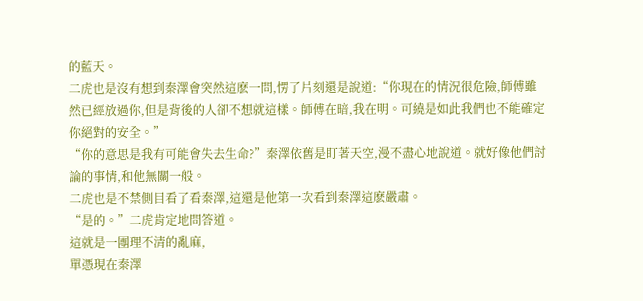的藍天。
二虎也是沒有想到秦澤會突然這麽一問,愣了片刻還是說道:“你現在的情況很危險,師傅雖然已經放過你,但是背後的人卻不想就這樣。師傅在暗,我在明。可繞是如此我們也不能確定你絕對的安全。”
“你的意思是我有可能會失去生命?”秦澤依舊是盯著天空,漫不盡心地說道。就好像他們討論的事情,和他無關一般。
二虎也是不禁側目看了看秦澤,這還是他第一次看到秦澤這麽嚴肅。
“是的。”二虎肯定地問答道。
這就是一團理不清的亂麻,
單憑現在秦澤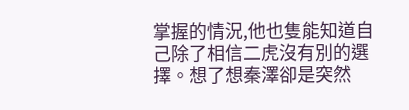掌握的情況,他也隻能知道自己除了相信二虎沒有別的選擇。想了想秦澤卻是突然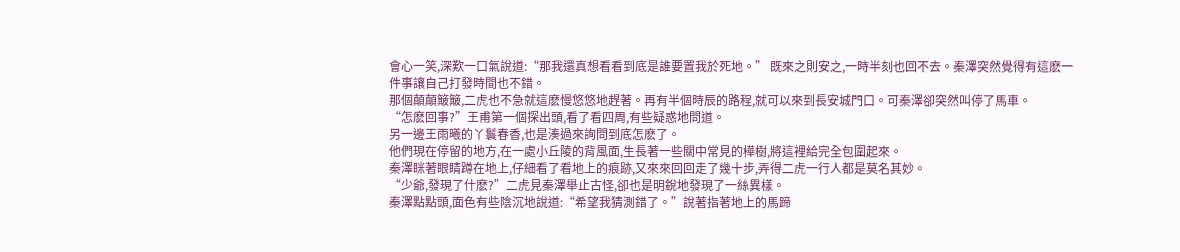會心一笑,深歎一口氣說道:“那我還真想看看到底是誰要置我於死地。” 既來之則安之,一時半刻也回不去。秦澤突然覺得有這麽一件事讓自己打發時間也不錯。
那個顛顛簸簸,二虎也不急就這麽慢悠悠地趕著。再有半個時辰的路程,就可以來到長安城門口。可秦澤卻突然叫停了馬車。
“怎麽回事?”王甫第一個探出頭,看了看四周,有些疑惑地問道。
另一邊王雨曦的丫鬟春香,也是湊過來詢問到底怎麽了。
他們現在停留的地方,在一處小丘陵的背風面,生長著一些關中常見的樺樹,將這裡給完全包圍起來。
秦澤眯著眼睛蹲在地上,仔細看了看地上的痕跡,又來來回回走了幾十步,弄得二虎一行人都是莫名其妙。
“少爺,發現了什麽?”二虎見秦澤舉止古怪,卻也是明銳地發現了一絲異樣。
秦澤點點頭,面色有些陰沉地說道:“希望我猜測錯了。”說著指著地上的馬蹄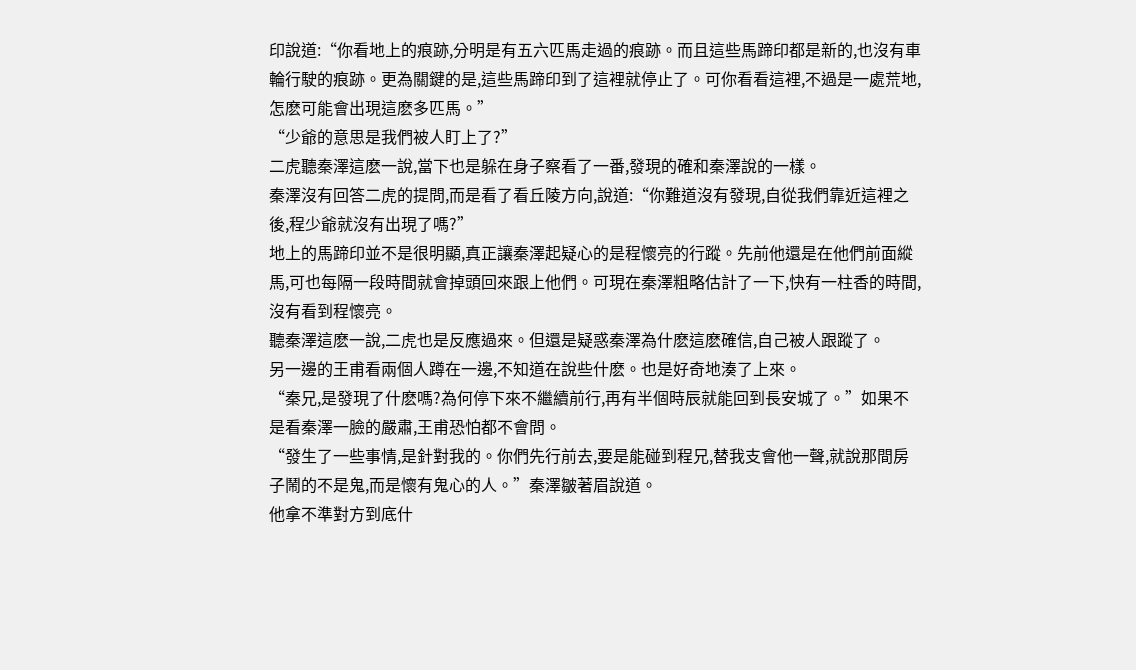印說道:“你看地上的痕跡,分明是有五六匹馬走過的痕跡。而且這些馬蹄印都是新的,也沒有車輪行駛的痕跡。更為關鍵的是,這些馬蹄印到了這裡就停止了。可你看看這裡,不過是一處荒地,怎麽可能會出現這麽多匹馬。”
“少爺的意思是我們被人盯上了?”
二虎聽秦澤這麽一說,當下也是躲在身子察看了一番,發現的確和秦澤說的一樣。
秦澤沒有回答二虎的提問,而是看了看丘陵方向,說道:“你難道沒有發現,自從我們靠近這裡之後,程少爺就沒有出現了嗎?”
地上的馬蹄印並不是很明顯,真正讓秦澤起疑心的是程懷亮的行蹤。先前他還是在他們前面縱馬,可也每隔一段時間就會掉頭回來跟上他們。可現在秦澤粗略估計了一下,快有一柱香的時間,沒有看到程懷亮。
聽秦澤這麽一說,二虎也是反應過來。但還是疑惑秦澤為什麽這麽確信,自己被人跟蹤了。
另一邊的王甫看兩個人蹲在一邊,不知道在說些什麽。也是好奇地湊了上來。
“秦兄,是發現了什麽嗎?為何停下來不繼續前行,再有半個時辰就能回到長安城了。”如果不是看秦澤一臉的嚴肅,王甫恐怕都不會問。
“發生了一些事情,是針對我的。你們先行前去,要是能碰到程兄,替我支會他一聲,就說那間房子鬧的不是鬼,而是懷有鬼心的人。”秦澤皺著眉說道。
他拿不準對方到底什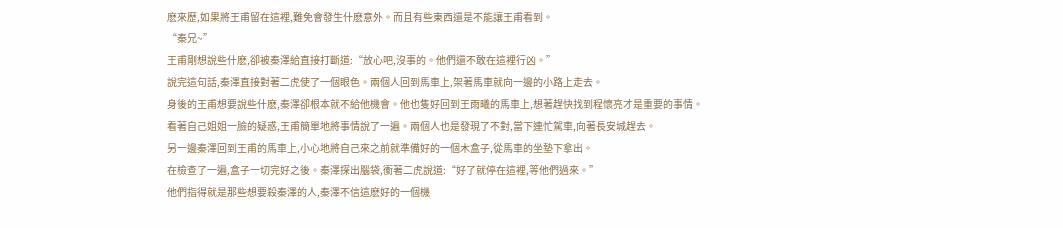麽來歷,如果將王甫留在這裡,難免會發生什麽意外。而且有些東西還是不能讓王甫看到。
“秦兄~”
王甫剛想說些什麽,卻被秦澤給直接打斷道:“放心吧,沒事的。他們還不敢在這裡行凶。”
說完這句話,秦澤直接對著二虎使了一個眼色。兩個人回到馬車上,架著馬車就向一邊的小路上走去。
身後的王甫想要說些什麽,秦澤卻根本就不給他機會。他也隻好回到王雨曦的馬車上,想著趕快找到程懷亮才是重要的事情。
看著自己姐姐一臉的疑惑,王甫簡單地將事情說了一遍。兩個人也是發現了不對,當下連忙駕車,向著長安城趕去。
另一邊秦澤回到王甫的馬車上,小心地將自己來之前就準備好的一個木盒子,從馬車的坐墊下拿出。
在檢查了一遍,盒子一切完好之後。秦澤探出腦袋,衝著二虎說道:“好了就停在這裡,等他們過來。”
他們指得就是那些想要殺秦澤的人,秦澤不信這麽好的一個機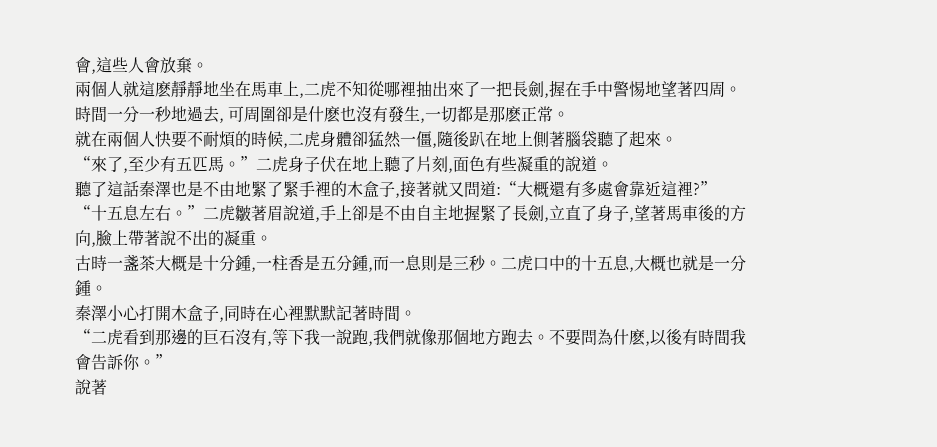會,這些人會放棄。
兩個人就這麽靜靜地坐在馬車上,二虎不知從哪裡抽出來了一把長劍,握在手中警惕地望著四周。
時間一分一秒地過去, 可周圍卻是什麽也沒有發生,一切都是那麽正常。
就在兩個人快要不耐煩的時候,二虎身體卻猛然一僵,隨後趴在地上側著腦袋聽了起來。
“來了,至少有五匹馬。”二虎身子伏在地上聽了片刻,面色有些凝重的說道。
聽了這話秦澤也是不由地緊了緊手裡的木盒子,接著就又問道:“大概還有多處會靠近這裡?”
“十五息左右。”二虎皺著眉說道,手上卻是不由自主地握緊了長劍,立直了身子,望著馬車後的方向,臉上帶著說不出的凝重。
古時一盞茶大概是十分鍾,一柱香是五分鍾,而一息則是三秒。二虎口中的十五息,大概也就是一分鍾。
秦澤小心打開木盒子,同時在心裡默默記著時間。
“二虎看到那邊的巨石沒有,等下我一說跑,我們就像那個地方跑去。不要問為什麽,以後有時間我會告訴你。”
說著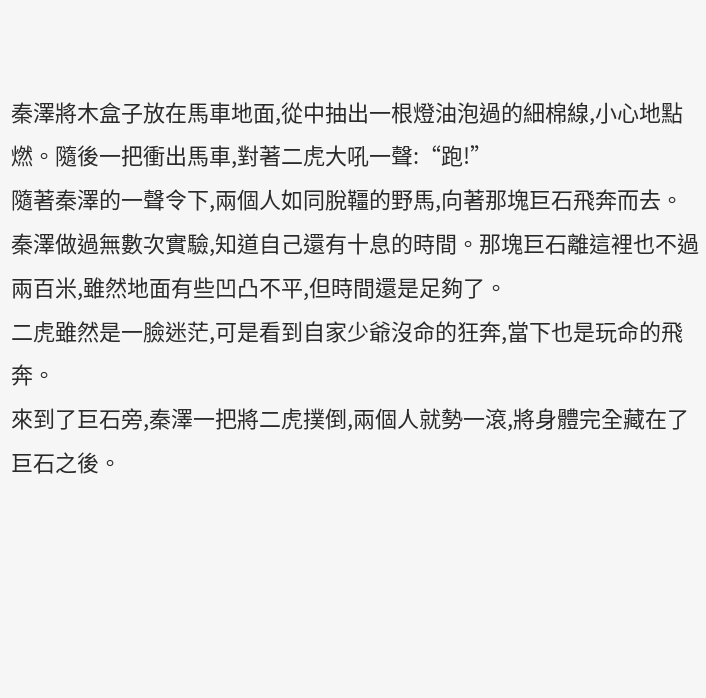秦澤將木盒子放在馬車地面,從中抽出一根燈油泡過的細棉線,小心地點燃。隨後一把衝出馬車,對著二虎大吼一聲:“跑!”
隨著秦澤的一聲令下,兩個人如同脫韁的野馬,向著那塊巨石飛奔而去。
秦澤做過無數次實驗,知道自己還有十息的時間。那塊巨石離這裡也不過兩百米,雖然地面有些凹凸不平,但時間還是足夠了。
二虎雖然是一臉迷茫,可是看到自家少爺沒命的狂奔,當下也是玩命的飛奔。
來到了巨石旁,秦澤一把將二虎撲倒,兩個人就勢一滾,將身體完全藏在了巨石之後。